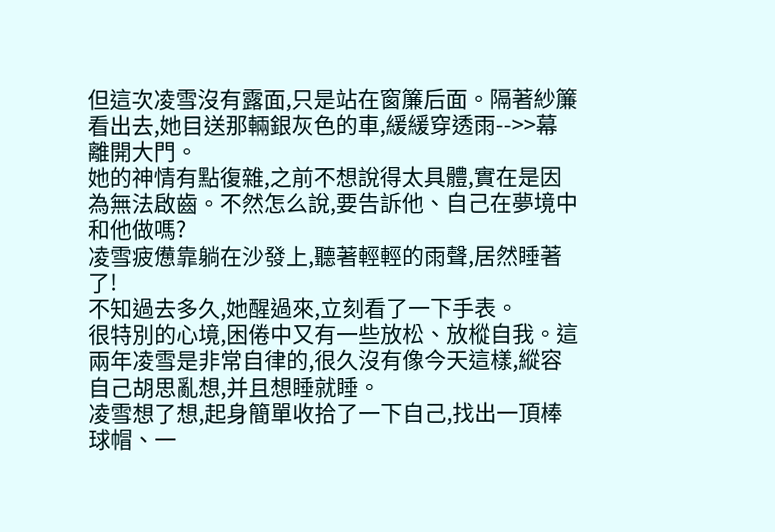但這次凌雪沒有露面,只是站在窗簾后面。隔著紗簾看出去,她目送那輛銀灰色的車,緩緩穿透雨-->>幕離開大門。
她的神情有點復雜,之前不想說得太具體,實在是因為無法啟齒。不然怎么說,要告訴他、自己在夢境中和他做嗎?
凌雪疲憊靠躺在沙發上,聽著輕輕的雨聲,居然睡著了!
不知過去多久,她醒過來,立刻看了一下手表。
很特別的心境,困倦中又有一些放松、放樅自我。這兩年凌雪是非常自律的,很久沒有像今天這樣,縱容自己胡思亂想,并且想睡就睡。
凌雪想了想,起身簡單收拾了一下自己,找出一頂棒球帽、一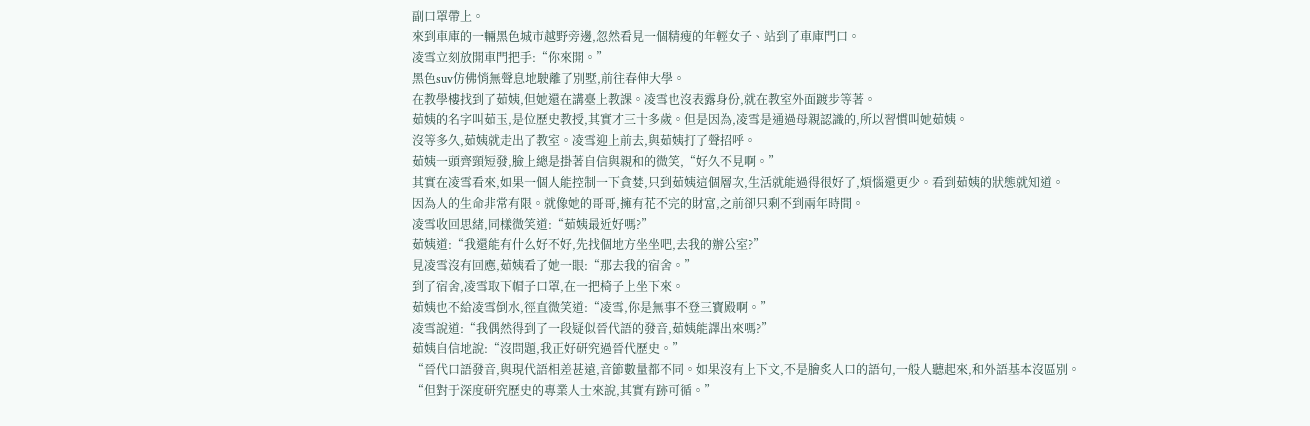副口罩帶上。
來到車庫的一輛黑色城市越野旁邊,忽然看見一個精瘦的年輕女子、站到了車庫門口。
凌雪立刻放開車門把手:“你來開。”
黑色suv仿佛悄無聲息地駛離了別墅,前往春伸大學。
在教學樓找到了茹姨,但她還在講臺上教課。凌雪也沒表露身份,就在教室外面踱步等著。
茹姨的名字叫茹玉,是位歷史教授,其實才三十多歲。但是因為,凌雪是通過母親認識的,所以習慣叫她茹姨。
沒等多久,茹姨就走出了教室。凌雪迎上前去,與茹姨打了聲招呼。
茹姨一頭齊頸短發,臉上總是掛著自信與親和的微笑,“好久不見啊。”
其實在凌雪看來,如果一個人能控制一下貪婪,只到茹姨這個層次,生活就能過得很好了,煩惱還更少。看到茹姨的狀態就知道。
因為人的生命非常有限。就像她的哥哥,擁有花不完的財富,之前卻只剩不到兩年時間。
凌雪收回思緒,同樣微笑道:“茹姨最近好嗎?”
茹姨道:“我還能有什么好不好,先找個地方坐坐吧,去我的辦公室?”
見凌雪沒有回應,茹姨看了她一眼:“那去我的宿舍。”
到了宿舍,凌雪取下帽子口罩,在一把椅子上坐下來。
茹姨也不給凌雪倒水,徑直微笑道:“凌雪,你是無事不登三寶殿啊。”
凌雪說道:“我偶然得到了一段疑似晉代語的發音,茹姨能譯出來嗎?”
茹姨自信地說:“沒問題,我正好研究過晉代歷史。”
“晉代口語發音,與現代語相差甚遠,音節數量都不同。如果沒有上下文,不是膾炙人口的語句,一般人聽起來,和外語基本沒區別。
“但對于深度研究歷史的專業人士來說,其實有跡可循。”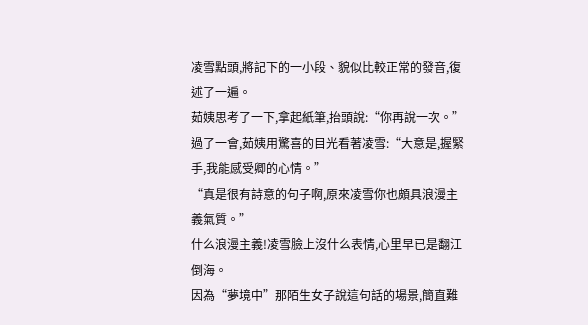凌雪點頭,將記下的一小段、貌似比較正常的發音,復述了一遍。
茹姨思考了一下,拿起紙筆,抬頭說:“你再說一次。”
過了一會,茹姨用驚喜的目光看著凌雪:“大意是,握緊手,我能感受卿的心情。”
“真是很有詩意的句子啊,原來凌雪你也頗具浪漫主義氣質。”
什么浪漫主義!凌雪臉上沒什么表情,心里早已是翻江倒海。
因為“夢境中”那陌生女子說這句話的場景,簡直難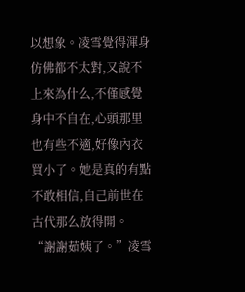以想象。凌雪覺得渾身仿佛都不太對,又說不上來為什么,不僅感覺身中不自在,心頭那里也有些不適,好像內衣買小了。她是真的有點不敢相信,自己前世在古代那么放得開。
“謝謝茹姨了。”凌雪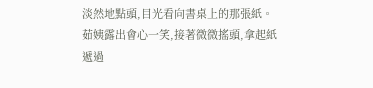淡然地點頭,目光看向書桌上的那張紙。
茹姨露出會心一笑,接著微微搖頭,拿起紙遞過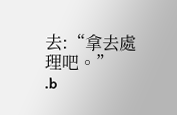去:“拿去處理吧。”
.b